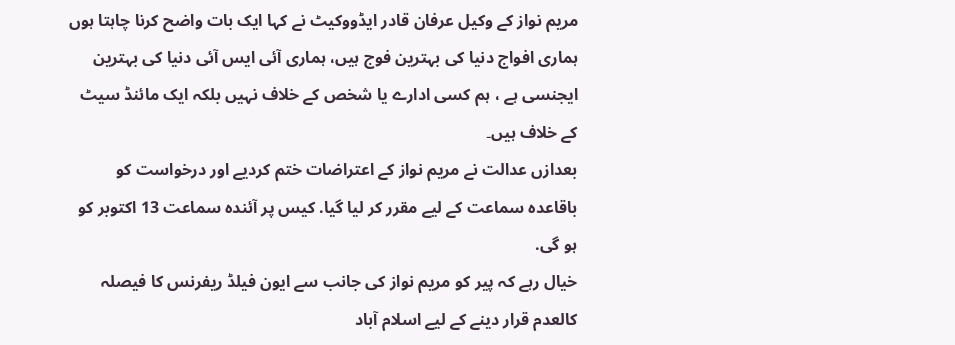مریم نواز کے وکیل عرفان قادر ایڈووکیٹ نے کہا ایک بات واضح کرنا چاہتا ہوں ہماری افواج دنیا کی بہترین فوج ہیں، ہماری آئی ایس آئی دنیا کی بہترین ایجنسی ہے ، ہم کسی ادارے یا شخص کے خلاف نہیں بلکہ ایک مائنڈ سیٹ کے خلاف ہیں۔
بعدازں عدالت نے مریم نواز کے اعتراضات ختم کردیے اور درخواست کو باقاعدہ سماعت کے لیے مقرر کر لیا گیا. کیس پر آئندہ سماعت 13 اکتوبر کو ہو گی.
خیال رہے کہ پیر کو مریم نواز کی جانب سے ایون فیلڈ ریفرنس کا فیصلہ کالعدم قرار دینے کے لیے اسلام آباد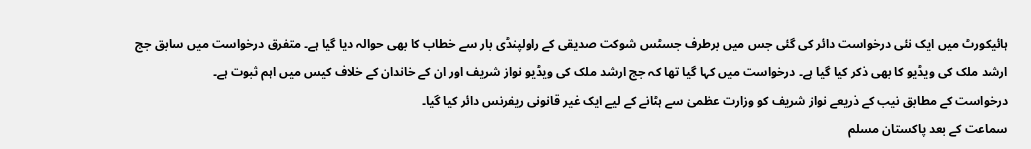ہائیکورٹ میں ایک نئی درخواست دائر کی گئی جس میں برطرف جسٹس شوکت صدیقی کے راولپنڈی بار سے خطاب کا بھی حوالہ دیا گیا ہے۔ متفرق درخواست میں سابق جج ارشد ملک کی ویڈیو کا بھی ذکر کیا گیا ہے۔ درخواست میں کہا گیا تھا کہ جج ارشد ملک کی ویڈیو نواز شریف اور ان کے خاندان کے خلاف کیس میں اہم ثبوت ہے۔
درخواست کے مطابق نیب کے ذریعے نواز شریف کو وزارت عظمیٰ سے ہٹانے کے لیے ایک غیر قانونی ریفرنس دائر کیا گیا۔
سماعت کے بعد پاکستان مسلم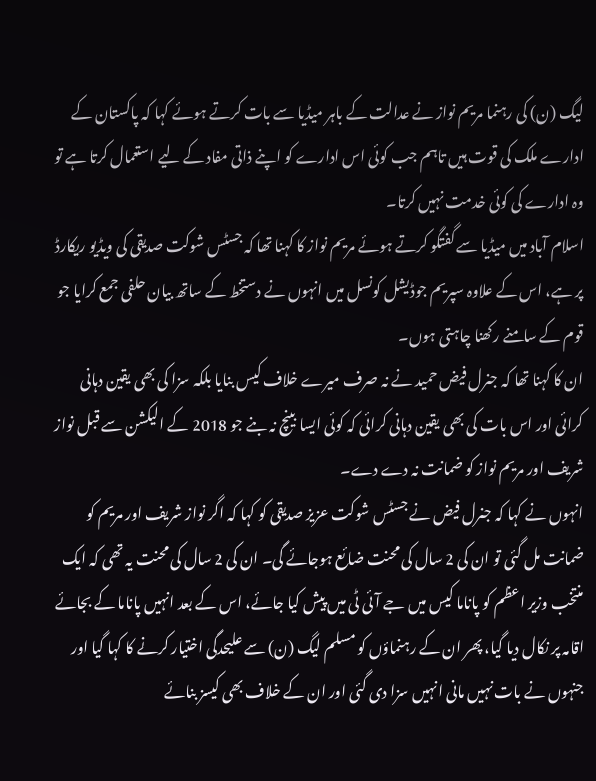لیگ (ن) کی رہنما مریم نواز نے عدالت کے باہر میڈیا سے بات کرتے ہوئے کہا کہ پاکستان کے ادارے ملک کی قوت ہیں تاہم جب کوئی اس ادارے کو اپنے ذاتی مفاد کے لیے استعمال کرتا ہے تو وہ ادارے کی کوئی خدمت نہیں کرتا۔
اسلام آباد میں میڈیا سے گفتگو کرتے ہوئے مریم نواز کا کہنا تھا کہ جسٹس شوکت صدیقی کی ویڈیو ریکارڈ پر ہے، اس کے علاوہ سپریم جوڈیشل کونسل میں انہوں نے دستخط کے ساتھ بیان حلفی جمع کرایا جو قوم کے سامنے رکھنا چاہتی ہوں۔
ان کا کہنا تھا کہ جنرل فیض حمید نے نہ صرف میرے خلاف کیس بنایا بلکہ سزا کی بھی یقین دہانی کرائی اور اس بات کی بھی یقین دہانی کرائی کہ کوئی ایسا بینچ نہ بنے جو 2018 کے الیکشن سے قبل نواز شریف اور مریم نواز کو ضمانت نہ دے دے۔
انہوں نے کہا کہ جنرل فیض نے جسٹس شوکت عزیز صدیقی کو کہا کہ اگر نواز شریف اور مریم کو ضمانت مل گئی تو ان کی 2 سال کی محنت ضائع ہوجائے گی۔ ان کی 2 سال کی محنت یہ تھی کہ ایک منتخب وزیر اعظم کو پاناما کیس میں جے آئی ٹی میں پیش کیا جائے، اس کے بعد انہیں پاناما کے بجائے اقامہ پر نکال دیا گیا، پھر ان کے رہنماؤں کو مسلم لیگ (ن) سے علیحدگی اختیار کرنے کا کہا گیا اور جنہوں نے بات نہیں مانی انہیں سزا دی گئی اور ان کے خلاف بھی کیسز بنائے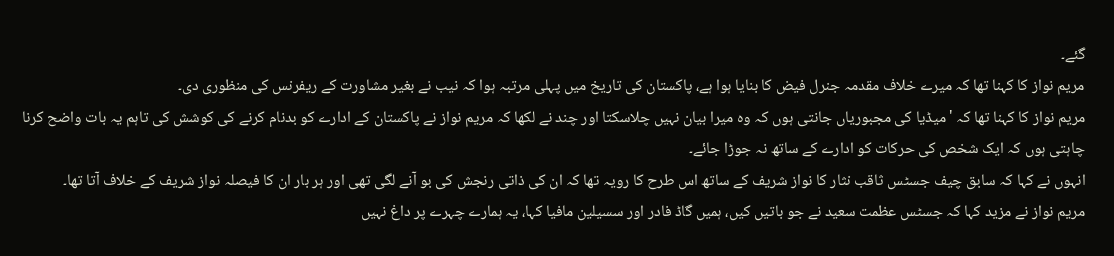گئے۔
مریم نواز کا کہنا تھا کہ میرے خلاف مقدمہ جنرل فیض کا بنایا ہوا ہے، پاکستان کی تاریخ میں پہلی مرتبہ ہوا کہ نیب نے بغیر مشاورت کے ریفرنس کی منظوری دی۔
مریم نواز کا کہنا تھا کہ 'میڈیا کی مجبوریاں جانتی ہوں کہ وہ میرا بیان نہیں چلاسکتا اور چند نے لکھا کہ مریم نواز نے پاکستان کے ادارے کو بدنام کرنے کی کوشش کی تاہم یہ بات واضح کرنا چاہتی ہوں کہ ایک شخص کی حرکات کو ادارے کے ساتھ نہ جوڑا جائے۔
انہوں نے کہا کہ سابق چیف جسٹس ثاقب نثار کا نواز شریف کے ساتھ اس طرح کا رویہ تھا کہ ان کی ذاتی رنجش کی بو آنے لگی تھی اور ہر بار ان کا فیصلہ نواز شریف کے خلاف آتا تھا۔
مریم نواز نے مزید کہا کہ جسٹس عظمت سعید نے جو باتیں کیں، ہمیں گاڈ فادر اور سسیلین مافیا کہا، یہ ہمارے چہرے پر داغ نہیں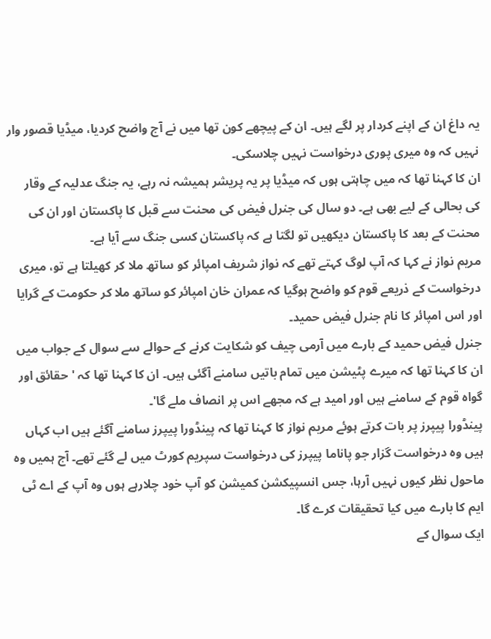یہ داغ ان کے اپنے کردار پر لگے ہیں۔ ان کے پیچھے کون تھا میں نے آج واضح کردیا، میڈیا قصور وار نہیں کہ وہ میری پوری درخواست نہیں چلاسکی۔
ان کا کہنا تھا کہ میں چاہتی ہوں کہ میڈیا پر یہ پریشر ہمیشہ نہ رہے، یہ جنگ عدلیہ کے وقار کی بحالی کے لیے بھی ہے۔ دو سال کی جنرل فیض کی محنت سے قبل کا پاکستان اور ان کی محنت کے بعد کا پاکستان دیکھیں تو لگتا ہے کہ پاکستان کسی جنگ سے آیا ہے۔
مریم نواز نے کہا کہ آپ لوگ کہتے تھے کہ نواز شریف امپائر کو ساتھ ملا کر کھیلتا ہے تو، میری درخواست کے ذریعے قوم کو واضح ہوگیا کہ عمران خان امپائر کو ساتھ ملا کر حکومت کے گرایا اور اس امپائر کا نام جنرل فیض حمید۔
جنرل فیض حمید کے بارے میں آرمی چیف کو شکایت کرنے کے حوالے سے سوال کے جواب میں ان کا کہنا تھا کہ میرے پٹیشن میں تمام باتیں سامنے آگئی ہیں۔ ان کا کہنا تھا کہ 'حقائق اور گواہ قوم کے سامنے ہیں اور امید ہے کہ مجھے اس پر انصاف ملے گا'۔
پینڈورا پیپرز پر بات کرتے ہوئے مریم نواز کا کہنا تھا کہ پینڈورا پیپرز سامنے آگئے ہیں اب کہاں ہیں وہ درخواست گزار جو پاناما پیپرز کی درخواست سپریم کورٹ میں لے گئے تھے۔ آج ہمیں وہ ماحول نظر کیوں نہیں آرہا، جس انسپیکشن کمیشن کو آپ خود چلارہے ہوں وہ آپ کے اے ٹی ایم کا بارے میں کیا تحقیقات کرے گا۔
ایک سوال کے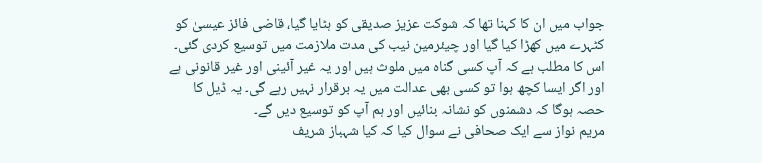جواب میں ان کا کہنا تھا کہ شوکت عزیز صدیقی کو ہٹایا گیا، قاضی فائز عیسیٰ کو کٹہرے میں کھڑا کیا گیا اور چیئرمین نیب کی مدت ملازمت میں توسیع کردی گئی۔ اس کا مطلب ہے کہ آپ کسی گناہ میں ملوث ہیں اور یہ غیر آئینی اور غیر قانونی ہے اور اگر ایسا کچھ ہوا تو کسی بھی عدالت میں یہ برقرار نہیں رہے گی۔ یہ ڈیل کا حصہ ہوگا کہ دشمنوں کو نشانہ بنائیں اور ہم آپ کو توسیع دیں گے۔
مریم نواز سے ایک صحافی نے سوال کیا کہ کیا شہباز شریف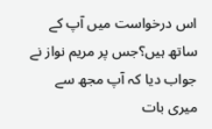اس درخواست میں آپ کے ساتھ ہیں؟جس پر مریم نواز نے جواب دیا کہ آپ مجھ سے میری بات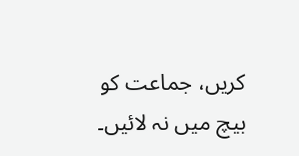کریں، جماعت کو بیچ میں نہ لائیں۔